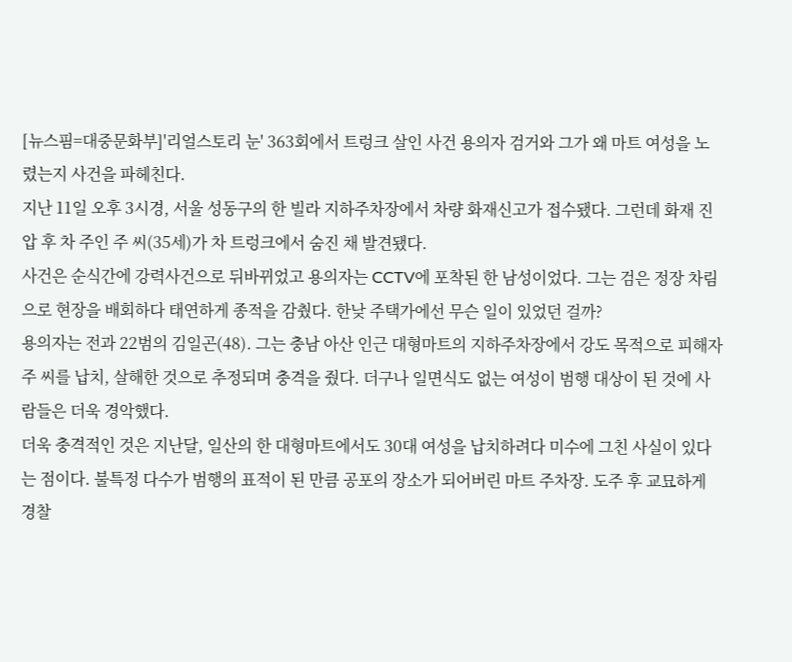[뉴스핌=대중문화부]'리얼스토리 눈' 363회에서 트렁크 살인 사건 용의자 검거와 그가 왜 마트 여성을 노렸는지 사건을 파헤친다.
지난 11일 오후 3시경, 서울 성동구의 한 빌라 지하주차장에서 차량 화재신고가 접수됐다. 그런데 화재 진압 후 차 주인 주 씨(35세)가 차 트렁크에서 숨진 채 발견됐다.
사건은 순식간에 강력사건으로 뒤바뀌었고 용의자는 CCTV에 포착된 한 남성이었다. 그는 검은 정장 차림으로 현장을 배회하다 태연하게 종적을 감췄다. 한낮 주택가에선 무슨 일이 있었던 걸까?
용의자는 전과 22범의 김일곤(48). 그는 충남 아산 인근 대형마트의 지하주차장에서 강도 목적으로 피해자 주 씨를 납치, 살해한 것으로 추정되며 충격을 줬다. 더구나 일면식도 없는 여성이 범행 대상이 된 것에 사람들은 더욱 경악했다.
더욱 충격적인 것은 지난달, 일산의 한 대형마트에서도 30대 여성을 납치하려다 미수에 그친 사실이 있다는 점이다. 불특정 다수가 범행의 표적이 된 만큼 공포의 장소가 되어버린 마트 주차장. 도주 후 교묘하게 경찰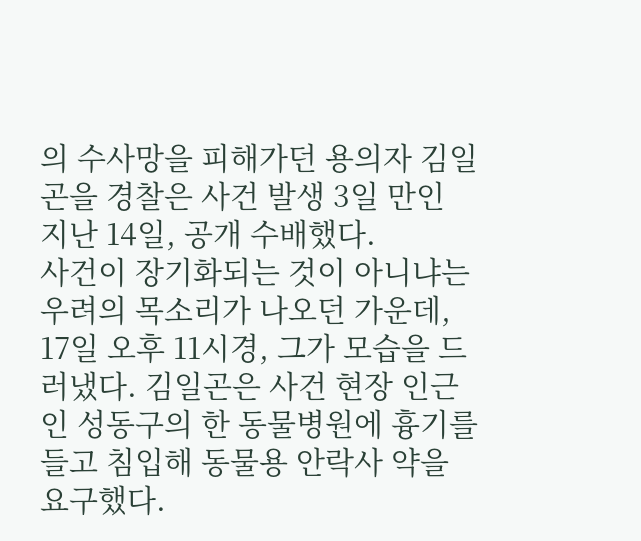의 수사망을 피해가던 용의자 김일곤을 경찰은 사건 발생 3일 만인 지난 14일, 공개 수배했다.
사건이 장기화되는 것이 아니냐는 우려의 목소리가 나오던 가운데, 17일 오후 11시경, 그가 모습을 드러냈다. 김일곤은 사건 현장 인근인 성동구의 한 동물병원에 흉기를 들고 침입해 동물용 안락사 약을 요구했다.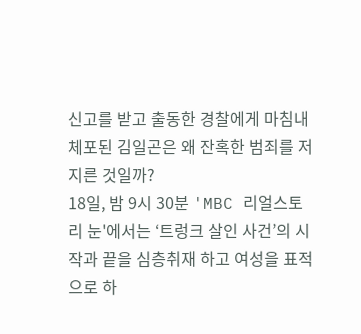신고를 받고 출동한 경찰에게 마침내 체포된 김일곤은 왜 잔혹한 범죄를 저지른 것일까?
18일, 밤 9시 30분 'MBC 리얼스토리 눈'에서는 ‘트렁크 살인 사건’의 시작과 끝을 심층취재 하고 여성을 표적으로 하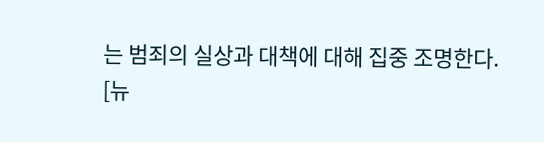는 범죄의 실상과 대책에 대해 집중 조명한다.
[뉴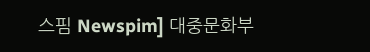스핌 Newspim] 대중문화부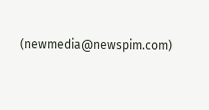(newmedia@newspim.com)